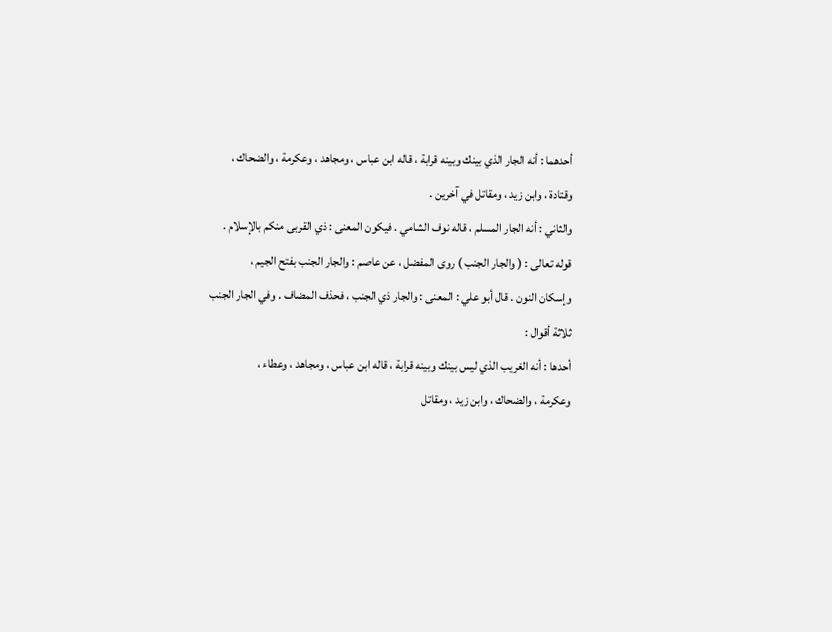أحدهما : أنه الجار الذي بينك وبينه قرابة ، قاله ابن عباس ، ومجاهد ، وعكرمة ، والضحاك ،
وقتادة ، وابن زيد ، ومقاتل في آخرين .
والثاني : أنه الجار المسلم ، قاله نوف الشامي . فيكون المعنى : ذي القربى منكم بالإسلام .
قوله تعالى : ( والجار الجنب ) روى المفضل ، عن عاصم : والجار الجنب بفتح الجيم ،
وإسكان النون . قال أبو علي : المعنى : والجار ذي الجنب ، فحذف المضاف . وفي الجار الجنب
ثلاثة أقوال :
أحدها : أنه الغريب الذي ليس بينك وبينه قرابة ، قاله ابن عباس ، ومجاهد ، وعطاء ،
وعكرمة ، والضحاك ، وابن زيد ، ومقاتل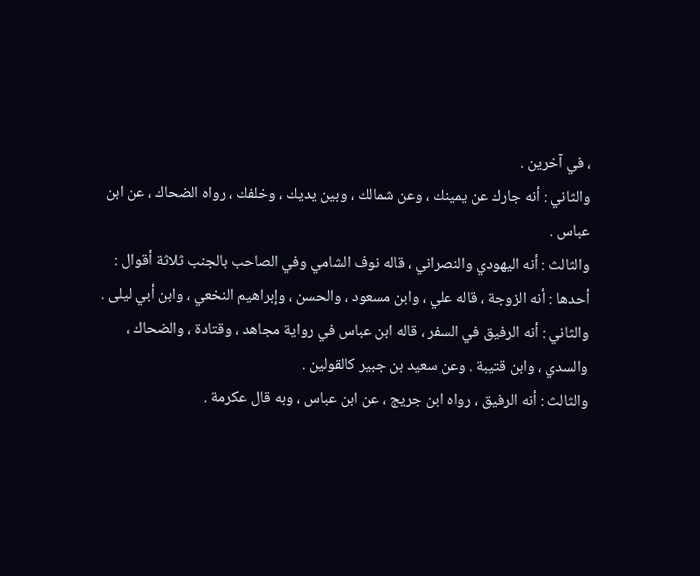، في آخرين .
والثاني : أنه جارك عن يمينك ، وعن شمالك ، وبين يديك ، وخلفك ، رواه الضحاك ، عن ابن
عباس .
والثالث : أنه اليهودي والنصراني ، قاله نوف الشامي وفي الصاحب بالجنب ثلاثة أقوال :
أحدها : أنه الزوجة ، قاله علي ، وابن مسعود ، والحسن ، وإبراهيم النخعي ، وابن أبي ليلى .
والثاني : أنه الرفيق في السفر ، قاله ابن عباس في رواية مجاهد ، وقتادة ، والضحاك ،
والسدي ، وابن قتيبة . وعن سعيد بن جبير كالقولين .
والثالث : أنه الرفيق ، رواه ابن جريج ، عن ابن عباس ، وبه قال عكرمة .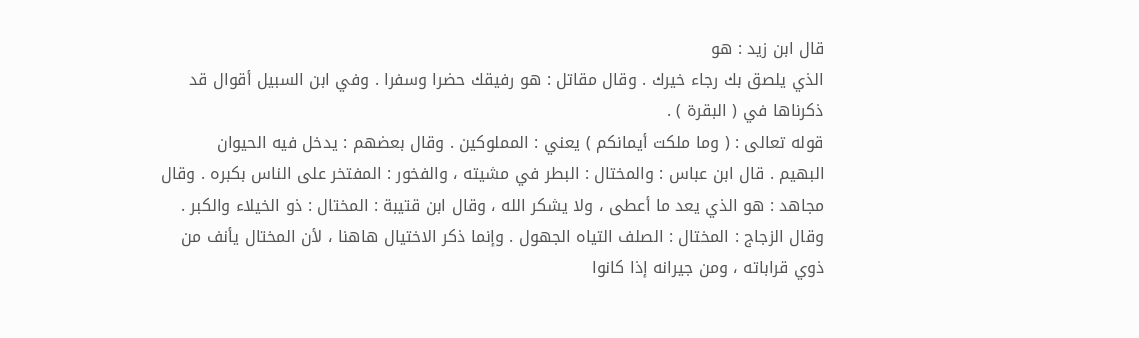قال ابن زيد : هو
الذي يلصق بك رجاء خيرك . وقال مقاتل : هو رفيقك حضرا وسفرا . وفي ابن السبيل أقوال قد
ذكرناها في ( البقرة ) .
قوله تعالى : ( وما ملكت أيمانكم ) يعني : المملوكين . وقال بعضهم : يدخل فيه الحيوان
البهيم . قال ابن عباس : والمختال : البطر في مشيته ، والفخور : المفتخر على الناس بكبره . وقال
مجاهد : هو الذي يعد ما أعطى ، ولا يشكر الله ، وقال ابن قتيبة : المختال : ذو الخيلاء والكبر .
وقال الزجاج : المختال : الصلف التياه الجهول . وإنما ذكر الاختيال هاهنا ، لأن المختال يأنف من
ذوي قراباته ، ومن جيرانه إذا كانوا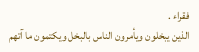فقراء .
الذين يبخلون ويأمرون الناس بالبخل ويكتمون ما آتهم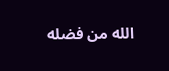الله من فضله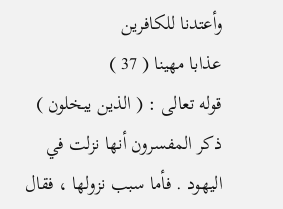وأعتدنا للكافرين
عذابا مهينا ( 37 )
قوله تعالى : ( الذين يبخلون ) ذكر المفسرون أنها نزلت في اليهود . فأما سبب نزولها ، فقال